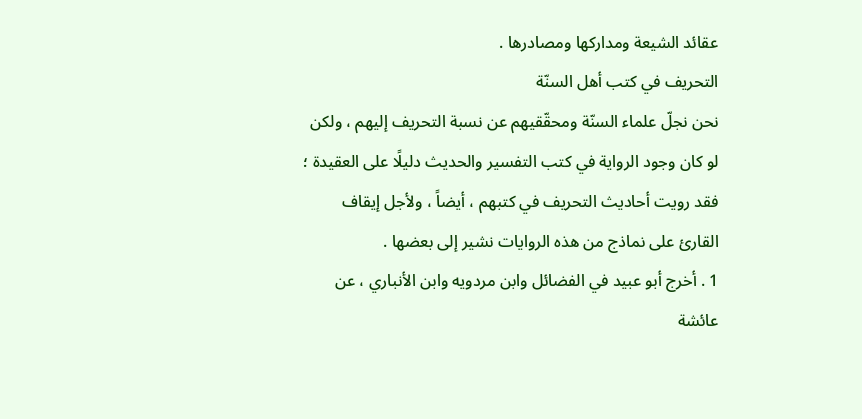عقائد الشيعة ومداركها ومصادرها .
التحريف في كتب أهل السنّة
نحن نجلّ علماء السنّة ومحقّقيهم عن نسبة التحريف إليهم ، ولكن لو كان وجود الرواية في كتب التفسير والحديث دليلًا على العقيدة ؛ فقد رويت أحاديث التحريف في كتبهم ، أيضاً ، ولأجل إيقاف القارئ على نماذج من هذه الروايات نشير إلى بعضها .
1 . أخرج أبو عبيد في الفضائل وابن مردويه وابن الأنباري ، عن عائشة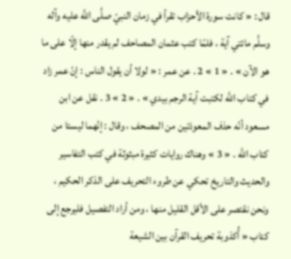قال : « كانت سورة الأحزاب تقرأ في زمان النبيّ صلَّى اللَّه عليه وآله وسلَّم مائتي آية ، فلمّا كتب عثمان المصاحف لم يقدر منها إلّا على ما هو الآن » . « 1 » 2 . عن عمر : « لولا أن يقول الناس : إنّ عمر زاد في كتاب اللَّه لكتبت آية الرجم بيدي » . « 2 » 3 . نقل عن ابن مسعود أنّه حذف المعوذتين من المصحف ، وقال : إنّهما ليستا من كتاب اللَّه . « 3 » وهناك روايات كثيرة مبثوثة في كتب التفاسير والحديث والتاريخ تحكي عن طروء التحريف على الذكر الحكيم ، ونحن نقتصر على الأقل القليل منها ، ومن أراد التفصيل فليرجع إلى كتاب « أُكذوبة تحريف القرآن بين الشيعة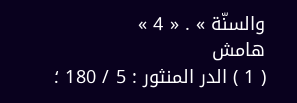والسنّة » . « 4 »
هامش
( 1 ) الدر المنثور : 5 / 180 ؛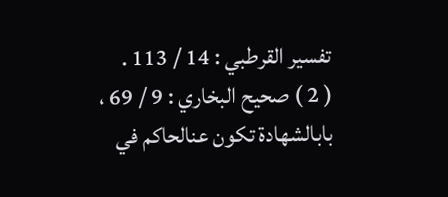تفسير القرطبي : 14 / 113 .
( 2 ) صحيح البخاري : 9 / 69 ، بابالشهادة تكون عنالحاكم في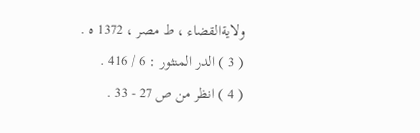ولايةالقضاء ، ط مصر ، 1372 ه .
( 3 ) الدر المنثور : 6 / 416 .
( 4 ) انظر من ص 27 - 33 .